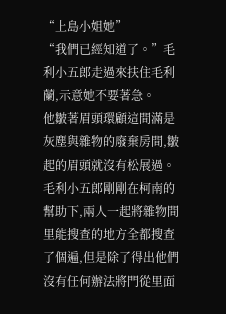“上島小姐她”
“我們已經知道了。”毛利小五郎走過來扶住毛利蘭,示意她不要著急。
他皺著眉頭環顧這間滿是灰塵與雜物的廢棄房間,皺起的眉頭就沒有松展過。
毛利小五郎剛剛在柯南的幫助下,兩人一起將雜物間里能搜查的地方全都搜查了個遍,但是除了得出他們沒有任何辦法將門從里面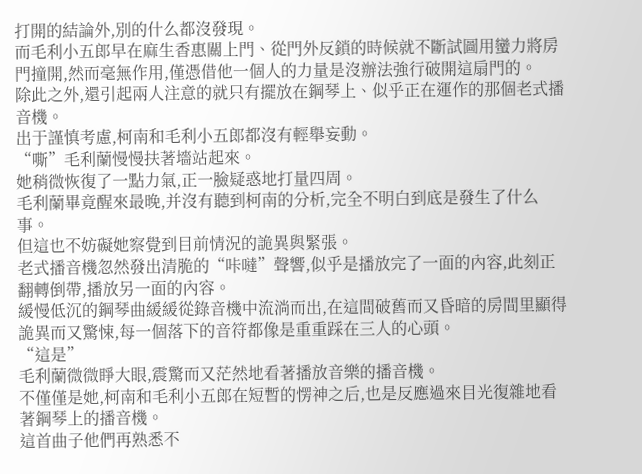打開的結論外,別的什么都沒發現。
而毛利小五郎早在麻生香惠關上門、從門外反鎖的時候就不斷試圖用蠻力將房門撞開,然而毫無作用,僅憑借他一個人的力量是沒辦法強行破開這扇門的。
除此之外,還引起兩人注意的就只有擺放在鋼琴上、似乎正在運作的那個老式播音機。
出于謹慎考慮,柯南和毛利小五郎都沒有輕舉妄動。
“嘶”毛利蘭慢慢扶著墻站起來。
她稍微恢復了一點力氣,正一臉疑惑地打量四周。
毛利蘭畢竟醒來最晚,并沒有聽到柯南的分析,完全不明白到底是發生了什么事。
但這也不妨礙她察覺到目前情況的詭異與緊張。
老式播音機忽然發出清脆的“咔噠”聲響,似乎是播放完了一面的內容,此刻正翻轉倒帶,播放另一面的內容。
緩慢低沉的鋼琴曲緩緩從錄音機中流淌而出,在這間破舊而又昏暗的房間里顯得詭異而又驚悚,每一個落下的音符都像是重重踩在三人的心頭。
“這是”
毛利蘭微微睜大眼,震驚而又茫然地看著播放音樂的播音機。
不僅僅是她,柯南和毛利小五郎在短暫的愣神之后,也是反應過來目光復雜地看著鋼琴上的播音機。
這首曲子他們再熟悉不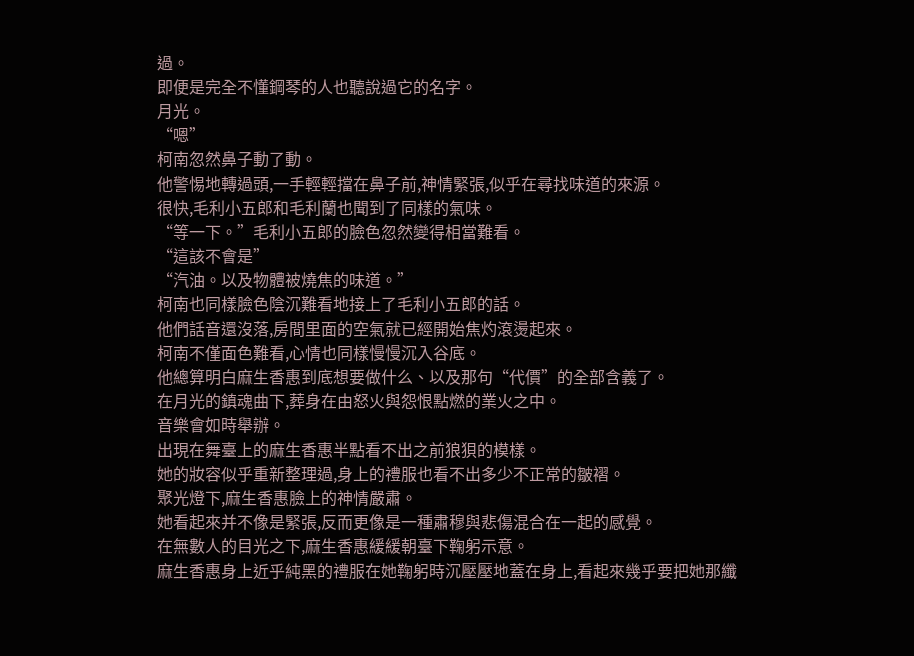過。
即便是完全不懂鋼琴的人也聽說過它的名字。
月光。
“嗯”
柯南忽然鼻子動了動。
他警惕地轉過頭,一手輕輕擋在鼻子前,神情緊張,似乎在尋找味道的來源。
很快,毛利小五郎和毛利蘭也聞到了同樣的氣味。
“等一下。”毛利小五郎的臉色忽然變得相當難看。
“這該不會是”
“汽油。以及物體被燒焦的味道。”
柯南也同樣臉色陰沉難看地接上了毛利小五郎的話。
他們話音還沒落,房間里面的空氣就已經開始焦灼滾燙起來。
柯南不僅面色難看,心情也同樣慢慢沉入谷底。
他總算明白麻生香惠到底想要做什么、以及那句“代價”的全部含義了。
在月光的鎮魂曲下,葬身在由怒火與怨恨點燃的業火之中。
音樂會如時舉辦。
出現在舞臺上的麻生香惠半點看不出之前狼狽的模樣。
她的妝容似乎重新整理過,身上的禮服也看不出多少不正常的皺褶。
聚光燈下,麻生香惠臉上的神情嚴肅。
她看起來并不像是緊張,反而更像是一種肅穆與悲傷混合在一起的感覺。
在無數人的目光之下,麻生香惠緩緩朝臺下鞠躬示意。
麻生香惠身上近乎純黑的禮服在她鞠躬時沉壓壓地蓋在身上,看起來幾乎要把她那纖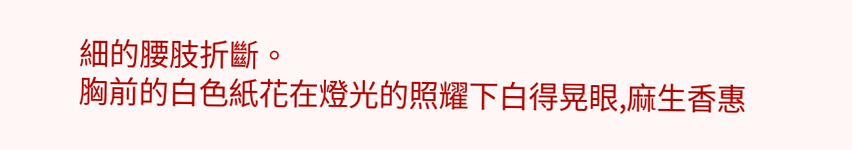細的腰肢折斷。
胸前的白色紙花在燈光的照耀下白得晃眼,麻生香惠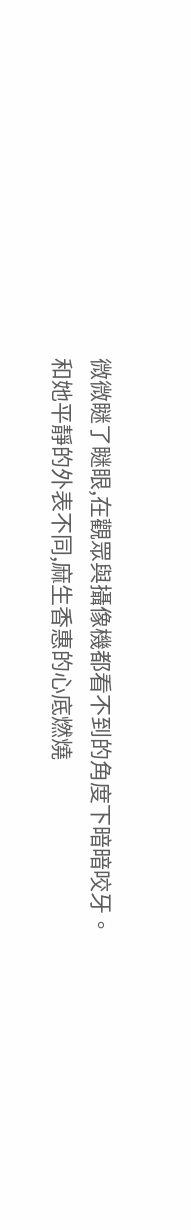微微瞇了瞇眼,在觀眾與攝像機都看不到的角度下暗暗咬牙。
和她平靜的外表不同,麻生香惠的心底燃燒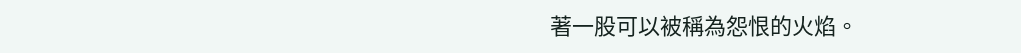著一股可以被稱為怨恨的火焰。